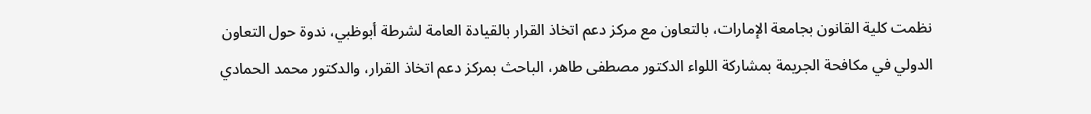نظمت كلية القانون بجامعة الإمارات، بالتعاون مع مركز دعم اتخاذ القرار بالقيادة العامة لشرطة أبوظبي، ندوة حول التعاون الدولي في مكافحة الجريمة بمشاركة اللواء الدكتور مصطفى طاهر، الباحث بمركز دعم اتخاذ القرار، والدكتور محمد الحمادي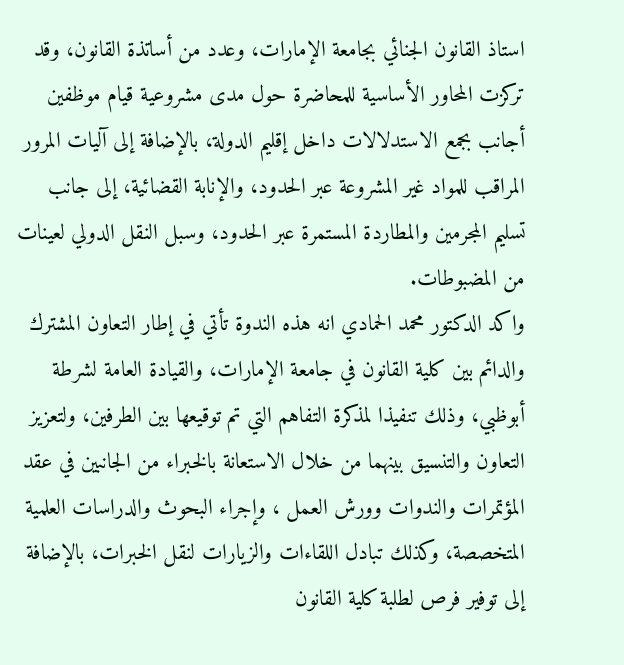استاذ القانون الجنائي بجامعة الإمارات، وعدد من أساتذة القانون، وقد تركزت المحاور الأساسية للمحاضرة حول مدى مشروعية قيام موظفين أجانب بجمع الاستدلالات داخل إقليم الدولة، بالإضافة إلى آليات المرور المراقب للمواد غير المشروعة عبر الحدود، والإنابة القضائية، إلى جانب تسليم المجرمين والمطاردة المستمرة عبر الحدود، وسبل النقل الدولي لعينات من المضبوطات.
واكد الدكتور محمد الحمادي انه هذه الندوة تأتي في إطار التعاون المشترك والدائم بين كلية القانون في جامعة الإمارات، والقيادة العامة لشرطة أبوظبي، وذلك تنفيذا لمذكرة التفاهم التي تم توقيعها بين الطرفين، ولتعزيز التعاون والتنسيق بينهما من خلال الاستعانة بالخبراء من الجانبين في عقد المؤتمرات والندوات وورش العمل ، وإجراء البحوث والدراسات العلمية المتخصصة، وكذلك تبادل اللقاءات والزيارات لنقل الخبرات، بالإضافة إلى توفير فرص لطلبة كلية القانون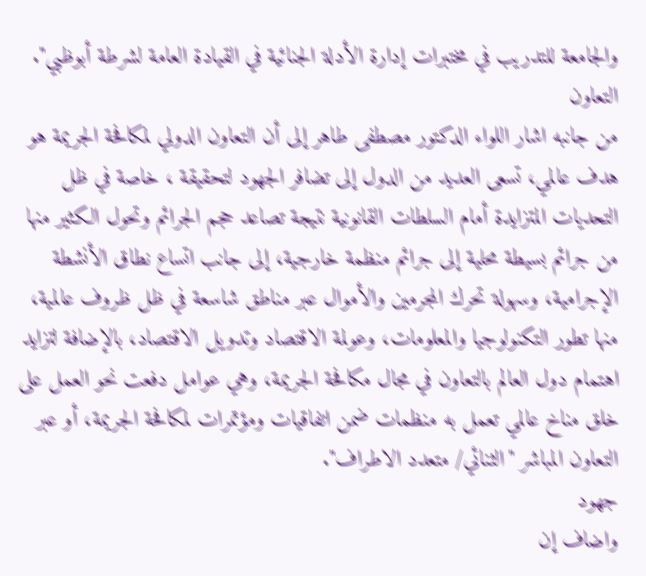والجامعة للتدريب في مختبرات إدارة الأدلة الجنائية في القيادة العامة لشرطة أبوظبي".
التعاون
من جانبه اشار اللواء الدكتور مصطفى طاهر إلى أن التعاون الدولي لمكافحة الجريمة هو هدف عالمي، تسعى العديد من الدول إلى تضافر الجهود لتحقيقة ، خاصة في ظل التحديات المتزايدة أمام السلطات القانونية نتيجة تصاعد حجم الجرائم وتحول الكثير منها من جرائم بسيطة محلية إلى جرائم منظمة خارجية، إلى جانب اتساع نطاق الأنشطة الإجرامية، وسهولة تحرك المجرمين والأموال عبر مناطق شاسعة في ظل ظروف عالمية، منها تطور التكنولوجيا والمعلومات، وعولمة الاقتصاد وتدويل الاقتصاد، بالإضافة لتزايد اهتمام دول العالم بالتعاون في مجال مكافحة الجريمة، وهي عوامل دفعت نحو العمل على خلق مناخ عالمي تعمل به منظمات ضمن اتفاقيات ومؤتمرات لمكافحة الجريمة، أو عبر التعاون المباشر "الثنائي/ متعدد الاطراف".
جهود
واضاف إن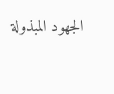الجهود المبذولة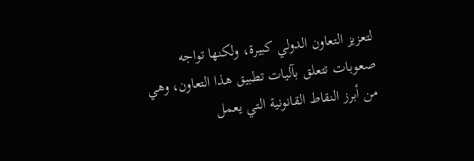لتعزيز التعاون الدولي كبيرة، ولكنها تواجه صعوبات تتعلق بآليات تطبيق هذا التعاون، وهي من أبرز النقاط القانونية التي يعمل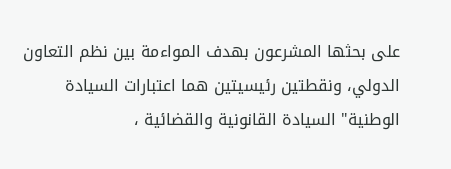على بحثها المشرعون بهدف المواءمة بين نظم التعاون الدولي، ونقطتين رئيسيتين هما اعتبارات السيادة الوطنية" السيادة القانونية والقضائية ،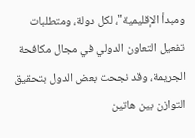ومبدأ الإقليمية"، لكل دولة، ومتطلبات تفعيل التعاون الدولي في مجال مكافحة الجريمة، وقد نجحت بعض الدول بتحقيق التوازن بين هاتين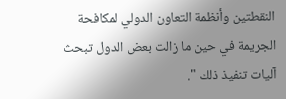النقطتين وأنظمة التعاون الدولي لمكافحة الجريمة في حين ما زالت بعض الدول تبحث آليات تنفيذ ذلك ".